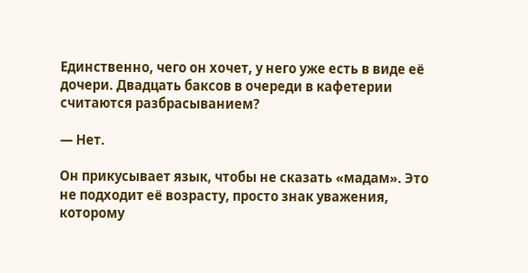Единственно, чего он хочет, у него уже есть в виде её дочери. Двадцать баксов в очереди в кафетерии считаются разбрасыванием?

— Нет.

Он прикусывает язык, чтобы не сказать «мадам». Это не подходит её возрасту, просто знак уважения, которому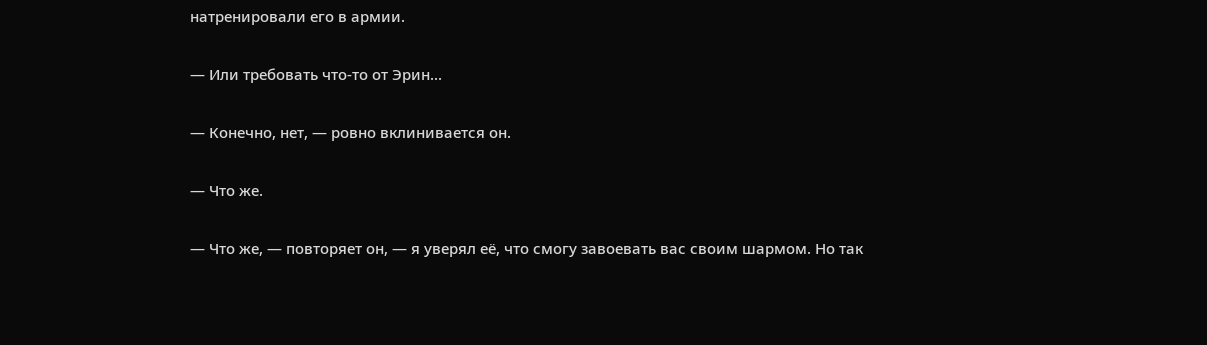натренировали его в армии.

— Или требовать что-то от Эрин...

— Конечно, нет, — ровно вклинивается он.

— Что же.

— Что же, — повторяет он, — я уверял её, что смогу завоевать вас своим шармом. Но так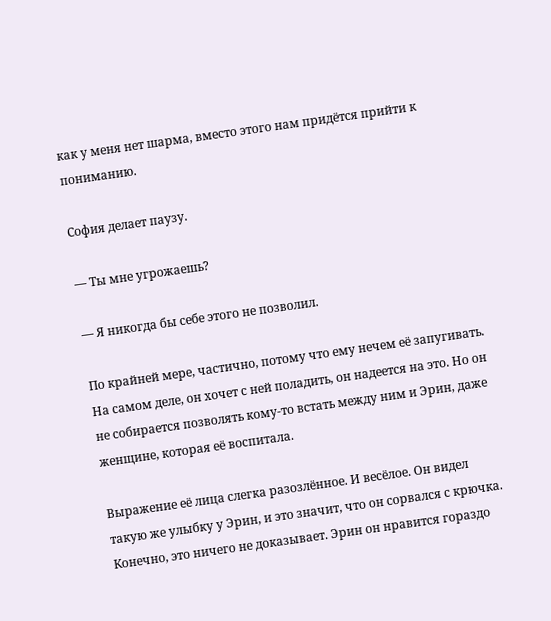как у меня нет шарма, вместо этого нам придётся прийти к пониманию.

София делает паузу.

— Ты мне угрожаешь?

— Я никогда бы себе этого не позволил.

По крайней мере, частично, потому что ему нечем её запугивать. На самом деле, он хочет с ней поладить, он надеется на это. Но он не собирается позволять кому-то встать между ним и Эрин, даже женщине, которая её воспитала.

Выражение её лица слегка разозлённое. И весёлое. Он видел такую же улыбку у Эрин, и это значит, что он сорвался с крючка. Конечно, это ничего не доказывает. Эрин он нравится гораздо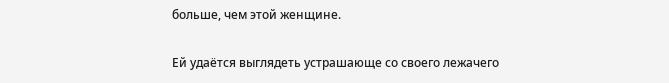больше, чем этой женщине.

Ей удаётся выглядеть устрашающе со своего лежачего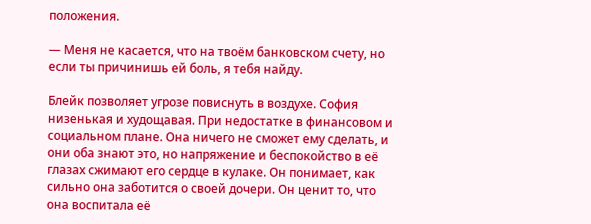положения.

— Меня не касается, что на твоём банковском счету, но если ты причинишь ей боль, я тебя найду.

Блейк позволяет угрозе повиснуть в воздухе. София низенькая и худощавая. При недостатке в финансовом и социальном плане. Она ничего не сможет ему сделать, и они оба знают это, но напряжение и беспокойство в её глазах сжимают его сердце в кулаке. Он понимает, как сильно она заботится о своей дочери. Он ценит то, что она воспитала её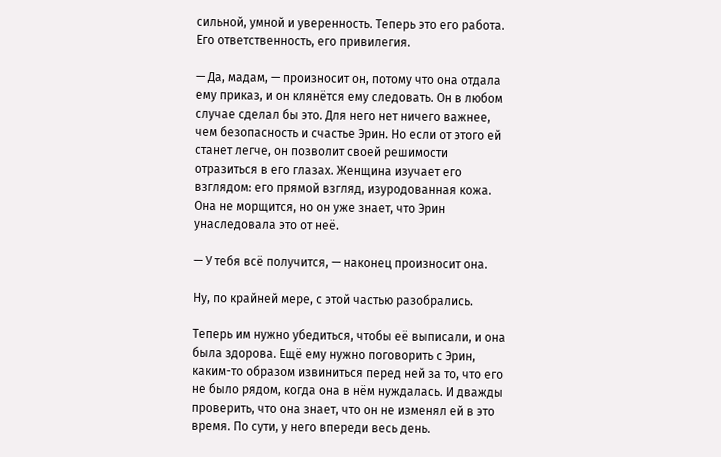сильной, умной и уверенность. Теперь это его работа. Его ответственность, его привилегия.

— Да, мадам, — произносит он, потому что она отдала ему приказ, и он клянётся ему следовать. Он в любом случае сделал бы это. Для него нет ничего важнее, чем безопасность и счастье Эрин. Но если от этого ей станет легче, он позволит своей решимости отразиться в его глазах. Женщина изучает его взглядом: его прямой взгляд, изуродованная кожа. Она не морщится, но он уже знает, что Эрин унаследовала это от неё.

— У тебя всё получится, — наконец произносит она.

Ну, по крайней мере, с этой частью разобрались.

Теперь им нужно убедиться, чтобы её выписали, и она была здорова. Ещё ему нужно поговорить с Эрин, каким-то образом извиниться перед ней за то, что его не было рядом, когда она в нём нуждалась. И дважды проверить, что она знает, что он не изменял ей в это время. По сути, у него впереди весь день.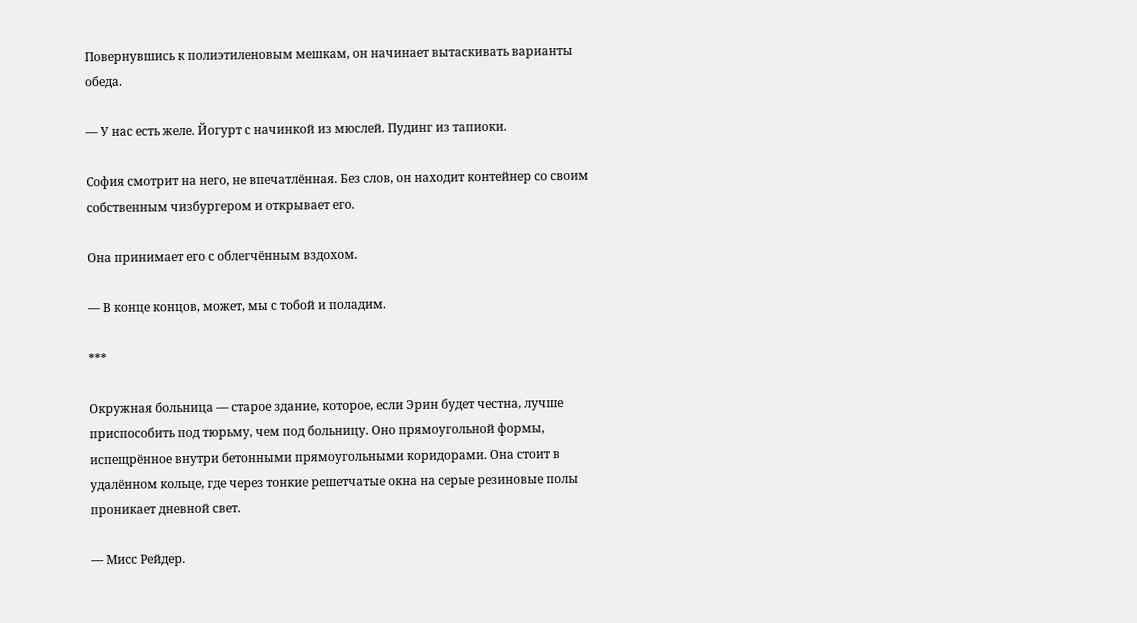Повернувшись к полиэтиленовым мешкам, он начинает вытаскивать варианты обеда.

— У нас есть желе. Йогурт с начинкой из мюслей. Пудинг из тапиоки.

София смотрит на него, не впечатлённая. Без слов, он находит контейнер со своим собственным чизбургером и открывает его.

Она принимает его с облегчённым вздохом.

— В конце концов, может, мы с тобой и поладим.

***

Окружная больница — старое здание, которое, если Эрин будет честна, лучше приспособить под тюрьму, чем под больницу. Оно прямоугольной формы, испещрённое внутри бетонными прямоугольными коридорами. Она стоит в удалённом кольце, где через тонкие решетчатые окна на серые резиновые полы проникает дневной свет.

— Мисс Рейдер.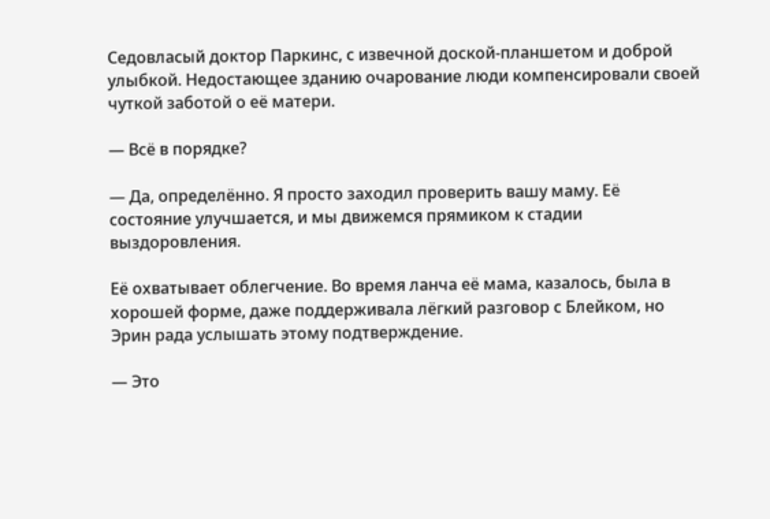Седовласый доктор Паркинс, с извечной доской-планшетом и доброй улыбкой. Недостающее зданию очарование люди компенсировали своей чуткой заботой о её матери.

— Всё в порядке?

— Да, определённо. Я просто заходил проверить вашу маму. Её состояние улучшается, и мы движемся прямиком к стадии выздоровления.

Её охватывает облегчение. Во время ланча её мама, казалось, была в хорошей форме, даже поддерживала лёгкий разговор с Блейком, но Эрин рада услышать этому подтверждение.

— Это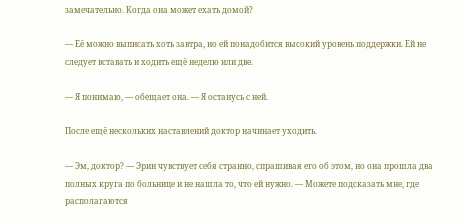замечательно. Когда она может ехать домой?

— Её можно выписать хоть завтра, но ей понадобится высокий уровень поддержки. Ей не следует вставать и ходить ещё неделю или две.

— Я понимаю, — обещает она. — Я останусь с ней.

После ещё нескольких наставлений доктор начинает уходить.

— Эм, доктор? — Эрин чувствует себя странно, спрашивая его об этом, но она прошла два полных круга по больнице и не нашла то, что ей нужно. — Можете подсказать мне, где располагаются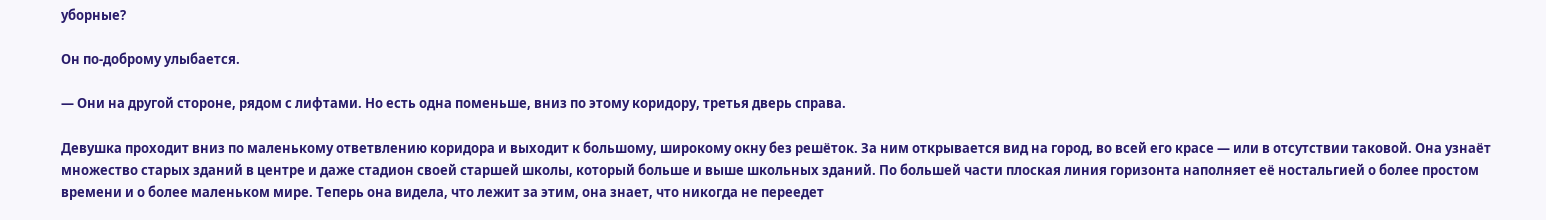уборные?

Он по-доброму улыбается.

— Они на другой стороне, рядом с лифтами. Но есть одна поменьше, вниз по этому коридору, третья дверь справа.

Девушка проходит вниз по маленькому ответвлению коридора и выходит к большому, широкому окну без решёток. За ним открывается вид на город, во всей его красе — или в отсутствии таковой. Она узнаёт множество старых зданий в центре и даже стадион своей старшей школы, который больше и выше школьных зданий. По большей части плоская линия горизонта наполняет её ностальгией о более простом времени и о более маленьком мире. Теперь она видела, что лежит за этим, она знает, что никогда не переедет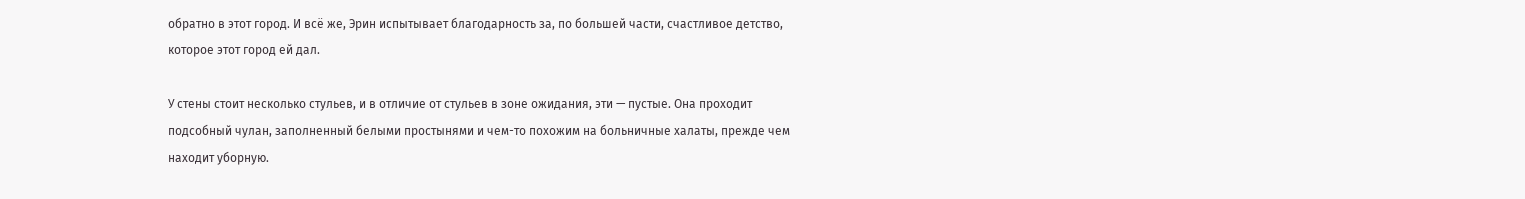обратно в этот город. И всё же, Эрин испытывает благодарность за, по большей части, счастливое детство, которое этот город ей дал.

У стены стоит несколько стульев, и в отличие от стульев в зоне ожидания, эти — пустые. Она проходит подсобный чулан, заполненный белыми простынями и чем-то похожим на больничные халаты, прежде чем находит уборную.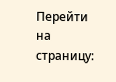Перейти на страницу: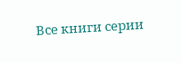Все книги серии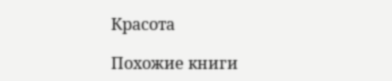Красота

Похожие книги